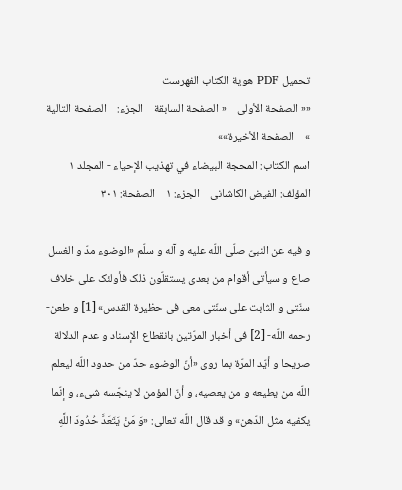تحمیل PDF هویة الکتاب الفهرست
«« الصفحة الأولی    « الصفحة السابقة    الجزء:    الصفحة التالیة »    الصفحة الأخیرة»»
اسم الکتاب: المحجة البيضاء في تهذيب الإحياء - المجلد ۱    المؤلف: الفیض الکاشانی    الجزء: ۱    الصفحة: ٣٠۱

و فیه عن النبیّ صلّى اللّه علیه و آله و سلّم «الوضوء مدّ و الغسل صاع و سیأتی أقوام من بعدی یستقلّون ذلک فأولئک على خلاف سنّتی و الثابت على سنّتی معی فی حظیرة القدس» [1] و طعن- رحمه اللّه- [2] فی أخبار المرّتین بانقطاع الإسناد و عدم الدلالة صریحا و أیّد المرّة بما روی «أنّ الوضوء حدّ من حدود اللّه لیعلم اللّه من یطیعه و من یعصیه، و أنّ المؤمن لا ینجّسه شی‌ء، و إنّما یکفیه مثل الدّهن» و قد قال اللّه تعالى: «وَ مَنْ یَتَعَدَّ حُدُودَ اللَّهِ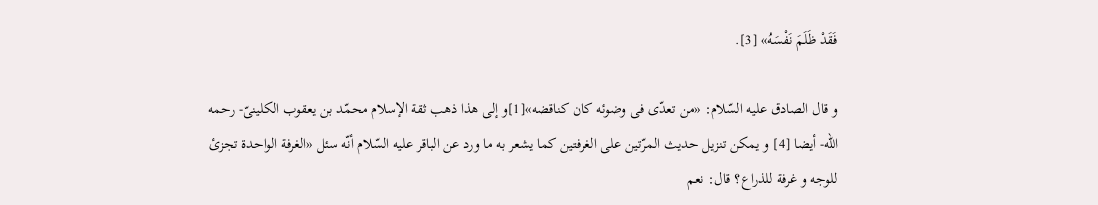فَقَدْ ظَلَمَ نَفْسَهُ» [3].

و قال الصادق علیه السّلام: «من تعدّى فی وضوئه کان کناقضه»[1]و إلى هذا ذهب ثقة الإسلام محمّد بن یعقوب الکلینیّ- رحمه اللّه- أیضا [4] و یمکن تنزیل حدیث المرّتین على الغرفتین کما یشعر به ما ورد عن الباقر علیه السّلام أنّه سئل «الغرفة الواحدة تجزئ للوجه و غرفة للذراع؟ قال: نعم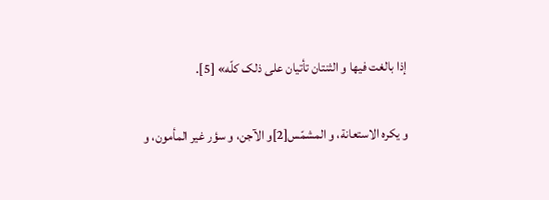إذا بالغت فیها و الثنتان تأتیان على ذلک کلّه» [5].

و یکره الاستعانة، و المشمّس[2]و الآجن، و سؤر غیر المأمون، و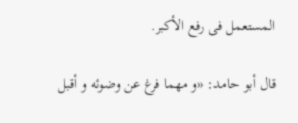المستعمل فی رفع الأکبر.

قال أبو حامد: «و مهما فرغ عن وضوئه و أقبل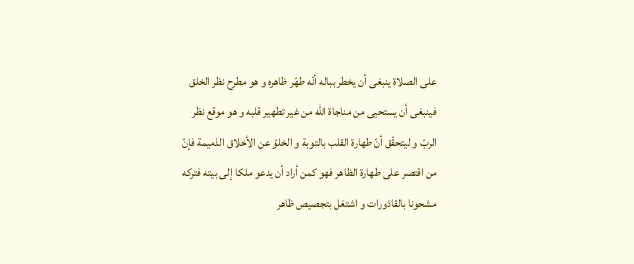على الصلاة ینبغی أن یخطر بباله أنّه طهّر ظاهره و هو مطرح نظر الخلق فینبغی أن یستحیی من مناجاة اللّه من غیر تطهیر قلبه و هو موقع نظر الربّ و لیتحقّق أنّ طهارة القلب بالتوبة و الخلوّ عن الأخلاق الذمیمة فإنّ من اقتصر على طهارة الظاهر فهو کمن أراد أن یدعو ملکا إلى بیته فترکه مشحونا بالقاذورات و اشتغل بتجصیص ظاهر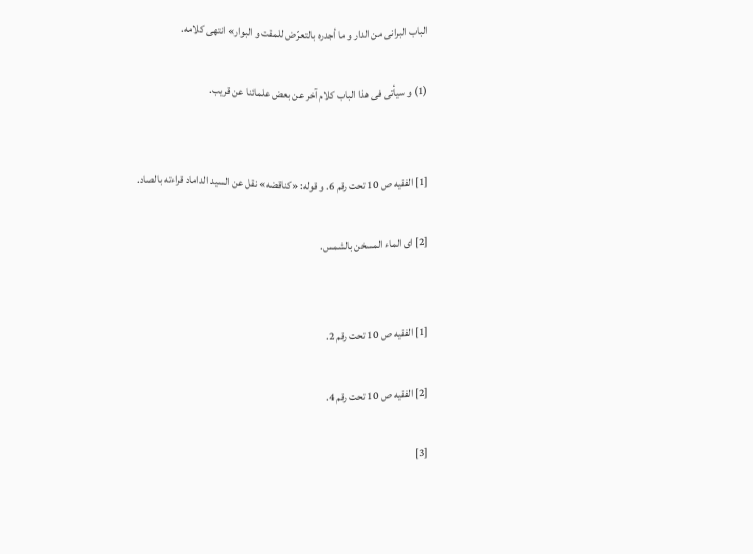الباب البرانی من الدار و ما أجدره بالتعرّض للمقت و البوار» انتهى کلامه.

(1) و سیأتی فی هذا الباب کلام آخر عن بعض علمائنا عن قریب.


[1] الفقیه ص 10 تحت رقم 6. و قوله: «کناقضه» نقل عن السید الداماد قراءته بالصاد.

[2] اى الماء المسخن بالشمس.


[1] الفقیه ص 10 تحت رقم 2.

[2] الفقیه ص 10 تحت رقم 4.

[3]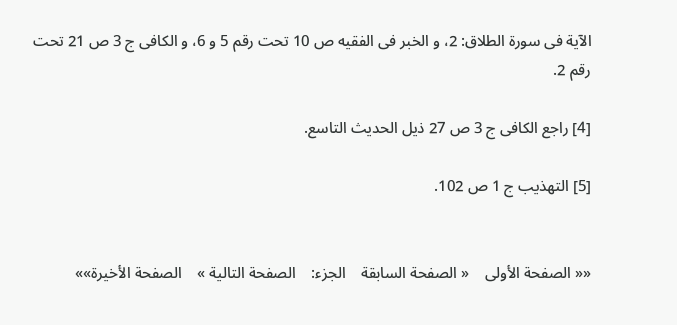الآیة فی سورة الطلاق: 2، و الخبر فی الفقیه ص 10 تحت رقم 5 و 6، و الکافی ج 3 ص 21 تحت رقم 2.

[4] راجع الکافی ج 3 ص 27 ذیل الحدیث التاسع.

[5] التهذیب ج 1 ص 102.


«« الصفحة الأولی    « الصفحة السابقة    الجزء:    الصفحة التالیة »    الصفحة الأخیرة»»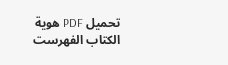تحمیل PDF هویة الکتاب الفهرست